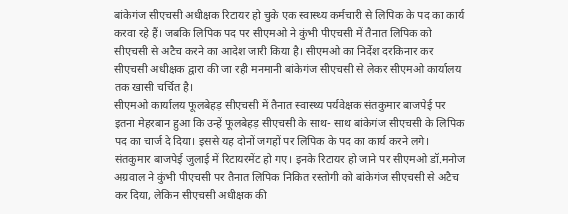बांकेगंज सीएचसी अधीक्षक रिटायर हो चुके एक स्वास्थ्य कर्मचारी से लिपिक के पद का कार्य करवा रहे हैं। जबकि लिपिक पद पर सीएमओ ने कुंभी पीएचसी में तैनात लिपिक को सीएचसी से अटैच करने का आदेश जारी किया है। सीएमओ का निर्देश दरकिनार कर सीएचसी अधीक्षक द्वारा की जा रही मनमानी बांकेगंज सीएचसी से लेकर सीएमओ कार्यालय तक खासी चर्चित है।
सीएमओ कार्यालय फूलबेहड़ सीएचसी में तैनात स्वास्थ्य पर्यवेक्षक संतकुमार बाजपेई पर इतना मेहरबान हुआ कि उन्हें फूलबेहड़ सीएचसी के साथ- साथ बांकेगंज सीएचसी के लिपिक पद का चार्ज दे दिया। इससे यह दोनों जगहों पर लिपिक के पद का कार्य करने लगे। संतकुमार बाजपेई जुलाई में रिटायरमेंट हो गए। इनके रिटायर हो जाने पर सीएमओ डॉ.मनोज अग्रवाल ने कुंभी पीएचसी पर तैनात लिपिक निकित रस्तोगी को बांकेगंज सीएचसी से अटैच कर दिया, लेकिन सीएचसी अधीक्षक की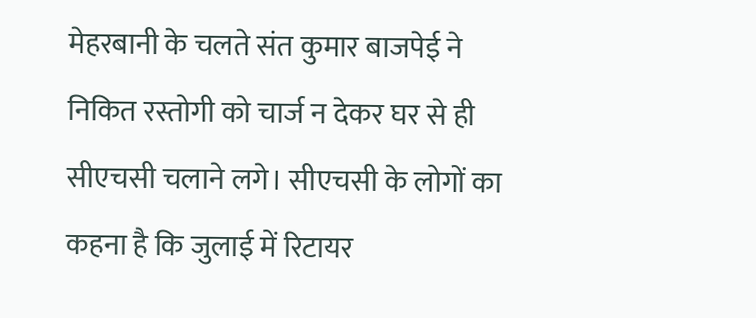मेहरबानी के चलते संत कुमार बाजपेई ने निकित रस्तोगी को चार्ज न देकर घर से ही सीएचसी चलाने लगे। सीएचसी के लोगों का कहना है कि जुलाई में रिटायर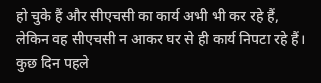हो चुके हैं और सीएचसी का कार्य अभी भी कर रहे हैं, लेकिन वह सीएचसी न आकर घर से ही कार्य निपटा रहे हैं।
कुछ दिन पहले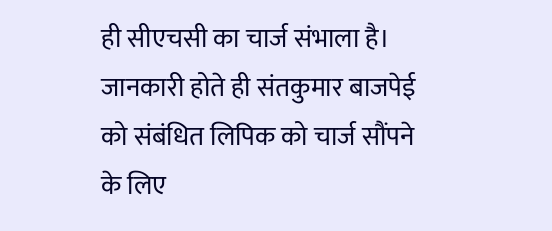ही सीएचसी का चार्ज संभाला है। जानकारी होते ही संतकुमार बाजपेई को संबंधित लिपिक को चार्ज सौंपने के लिए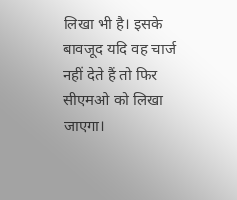लिखा भी है। इसके बावजूद यदि वह चार्ज नहीं देते हैं तो फिर सीएमओ को लिखा जाएगा।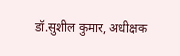डॉ.सुशील कुमार, अधीक्षक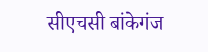सीएचसी बांकेगंज